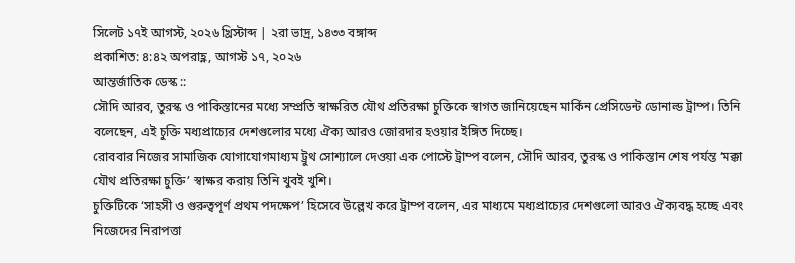সিলেট ১৭ই আগস্ট, ২০২৬ খ্রিস্টাব্দ | ২রা ভাদ্র, ১৪৩৩ বঙ্গাব্দ
প্রকাশিত: ৪:৪২ অপরাহ্ণ, আগস্ট ১৭, ২০২৬
আন্তর্জাতিক ডেস্ক ::
সৌদি আরব, তুরস্ক ও পাকিস্তানের মধ্যে সম্প্রতি স্বাক্ষরিত যৌথ প্রতিরক্ষা চুক্তিকে স্বাগত জানিয়েছেন মার্কিন প্রেসিডেন্ট ডোনাল্ড ট্রাম্প। তিনি বলেছেন, এই চুক্তি মধ্যপ্রাচ্যের দেশগুলোর মধ্যে ঐক্য আরও জোরদার হওয়ার ইঙ্গিত দিচ্ছে।
রোববার নিজের সামাজিক যোগাযোগমাধ্যম ট্রুথ সোশ্যালে দেওয়া এক পোস্টে ট্রাম্প বলেন, সৌদি আরব, তুরস্ক ও পাকিস্তান শেষ পর্যন্ত ‘মক্কা যৌথ প্রতিরক্ষা চুক্তি’ স্বাক্ষর করায় তিনি খুবই খুশি।
চুক্তিটিকে ‘সাহসী ও গুরুত্বপূর্ণ প্রথম পদক্ষেপ’ হিসেবে উল্লেখ করে ট্রাম্প বলেন, এর মাধ্যমে মধ্যপ্রাচ্যের দেশগুলো আরও ঐক্যবদ্ধ হচ্ছে এবং নিজেদের নিরাপত্তা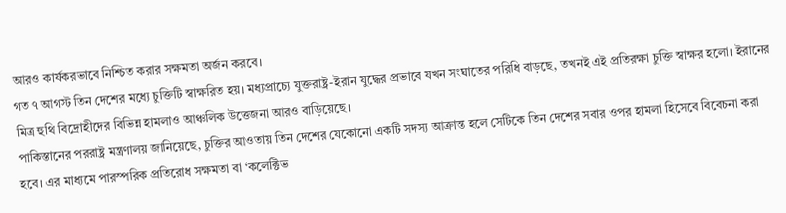আরও কার্যকরভাবে নিশ্চিত করার সক্ষমতা অর্জন করবে।
গত ৭ আগস্ট তিন দেশের মধ্যে চুক্তিটি স্বাক্ষরিত হয়। মধ্যপ্রাচ্যে যুক্তরাষ্ট্র-ইরান যুদ্ধের প্রভাবে যখন সংঘাতের পরিধি বাড়ছে, তখনই এই প্রতিরক্ষা চুক্তি স্বাক্ষর হলো। ইরানের মিত্র হুথি বিদ্রোহীদের বিভিন্ন হামলাও আঞ্চলিক উত্তেজনা আরও বাড়িয়েছে।
পাকিস্তানের পররাষ্ট্র মন্ত্রণালয় জানিয়েছে, চুক্তির আওতায় তিন দেশের যেকোনো একটি সদস্য আক্রান্ত হলে সেটিকে তিন দেশের সবার ওপর হামলা হিসেবে বিবেচনা করা হবে। এর মাধ্যমে পারস্পরিক প্রতিরোধ সক্ষমতা বা ‘কলেক্টিভ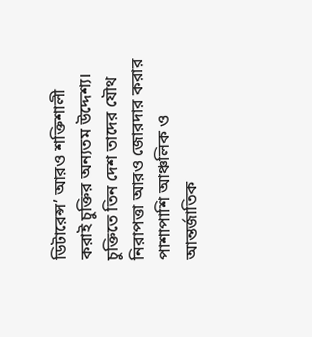ডিটারেন্স’ আরও শক্তিশালী করাই চুক্তির অন্যতম উদ্দেশ্য।
চুক্তিতে তিন দেশ তাদের যৌথ নিরাপত্তা আরও জোরদার করার পাশাপাশি আঞ্চলিক ও আন্তর্জাতিক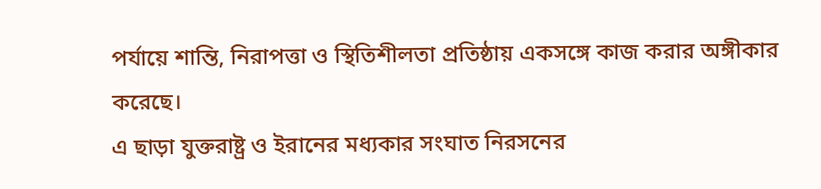পর্যায়ে শান্তি, নিরাপত্তা ও স্থিতিশীলতা প্রতিষ্ঠায় একসঙ্গে কাজ করার অঙ্গীকার করেছে।
এ ছাড়া যুক্তরাষ্ট্র ও ইরানের মধ্যকার সংঘাত নিরসনের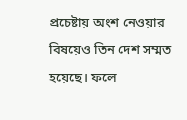প্রচেষ্টায় অংশ নেওয়ার বিষয়েও তিন দেশ সম্মত হয়েছে। ফলে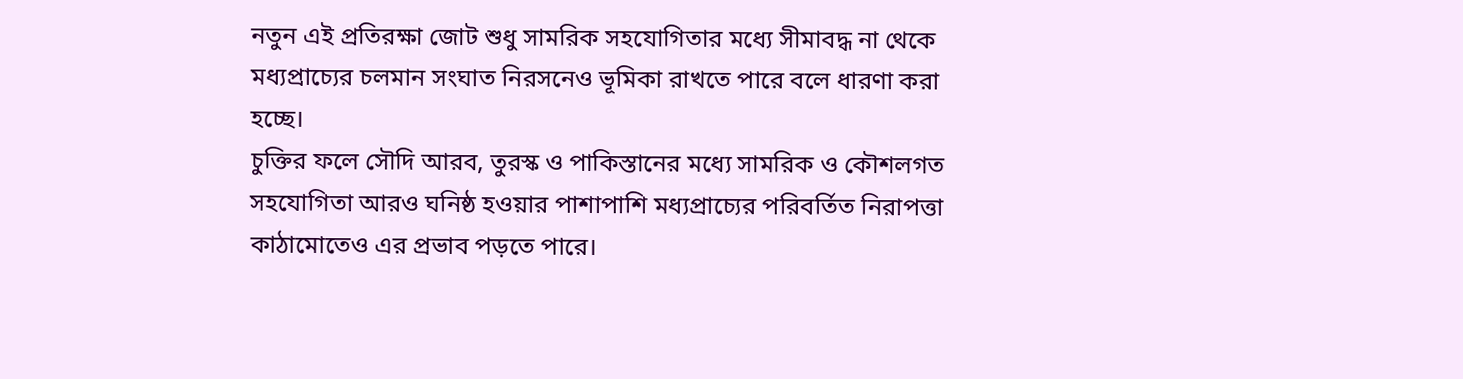নতুন এই প্রতিরক্ষা জোট শুধু সামরিক সহযোগিতার মধ্যে সীমাবদ্ধ না থেকে মধ্যপ্রাচ্যের চলমান সংঘাত নিরসনেও ভূমিকা রাখতে পারে বলে ধারণা করা হচ্ছে।
চুক্তির ফলে সৌদি আরব, তুরস্ক ও পাকিস্তানের মধ্যে সামরিক ও কৌশলগত সহযোগিতা আরও ঘনিষ্ঠ হওয়ার পাশাপাশি মধ্যপ্রাচ্যের পরিবর্তিত নিরাপত্তা কাঠামোতেও এর প্রভাব পড়তে পারে।